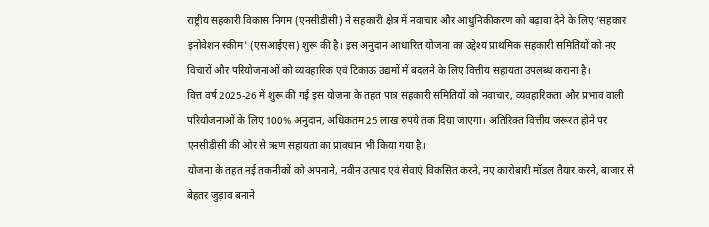राष्ट्रीय सहकारी विकास निगम (एनसीडीसी) ने सहकारी क्षेत्र में नवाचार और आधुनिकीकरण को बढ़ावा देने के लिए ‘सहकार इनोवेशन स्कीम’ (एसआईएस) शुरू की है। इस अनुदान आधारित योजना का उद्देश्य प्राथमिक सहकारी समितियों को नए विचारों और परियोजनाओं को व्यवहारिक एवं टिकाऊ उद्यमों में बदलने के लिए वित्तीय सहायता उपलब्ध कराना है।
वित्त वर्ष 2025-26 में शुरू की गई इस योजना के तहत पात्र सहकारी समितियों को नवाचार, व्यवहारिकता और प्रभाव वाली परियोजनाओं के लिए 100% अनुदान, अधिकतम 25 लाख रुपये तक दिया जाएगा। अतिरिक्त वित्तीय जरूरत होने पर एनसीडीसी की ओर से ऋण सहायता का प्रावधान भी किया गया है।
योजना के तहत नई तकनीकों को अपनाने, नवीन उत्पाद एवं सेवाएं विकसित करने, नए कारोबारी मॉडल तैयार करने, बाजार से बेहतर जुड़ाव बनाने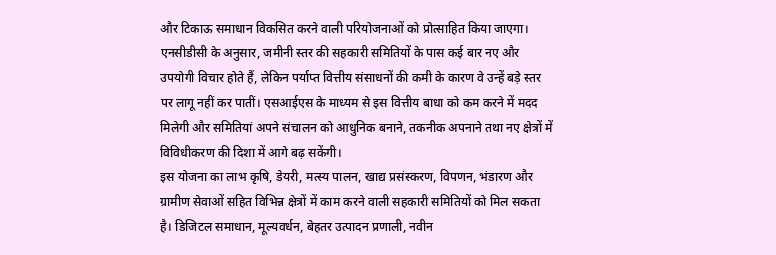और टिकाऊ समाधान विकसित करने वाली परियोजनाओं को प्रोत्साहित किया जाएगा।
एनसीडीसी के अनुसार, जमीनी स्तर की सहकारी समितियों के पास कई बार नए और उपयोगी विचार होते हैं, लेकिन पर्याप्त वित्तीय संसाधनों की कमी के कारण वे उन्हें बड़े स्तर पर लागू नहीं कर पातीं। एसआईएस के माध्यम से इस वित्तीय बाधा को कम करने में मदद मिलेगी और समितियां अपने संचालन को आधुनिक बनाने, तकनीक अपनाने तथा नए क्षेत्रों में विविधीकरण की दिशा में आगे बढ़ सकेंगी।
इस योजना का लाभ कृषि, डेयरी, मत्स्य पालन, खाद्य प्रसंस्करण, विपणन, भंडारण और ग्रामीण सेवाओं सहित विभिन्न क्षेत्रों में काम करने वाली सहकारी समितियों को मिल सकता है। डिजिटल समाधान, मूल्यवर्धन, बेहतर उत्पादन प्रणाली, नवीन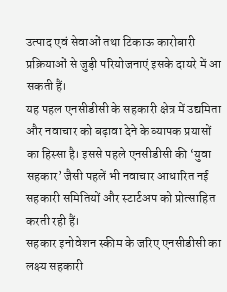उत्पाद एवं सेवाओं तथा टिकाऊ कारोबारी प्रक्रियाओं से जुड़ी परियोजनाएं इसके दायरे में आ सकती हैं।
यह पहल एनसीडीसी के सहकारी क्षेत्र में उद्यमिता और नवाचार को बढ़ावा देने के व्यापक प्रयासों का हिस्सा है। इससे पहले एनसीडीसी की ‘युवा सहकार’ जैसी पहलें भी नवाचार आधारित नई सहकारी समितियों और स्टार्टअप को प्रोत्साहित करती रही हैं।
सहकार इनोवेशन स्कीम के जरिए एनसीडीसी का लक्ष्य सहकारी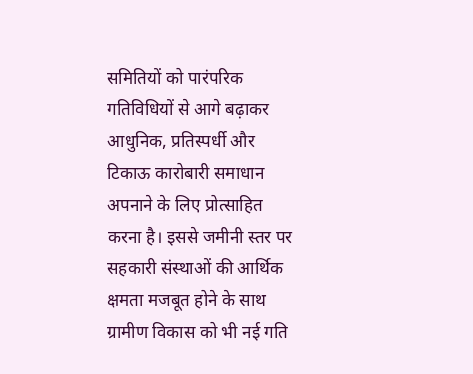समितियों को पारंपरिक गतिविधियों से आगे बढ़ाकर आधुनिक, प्रतिस्पर्धी और टिकाऊ कारोबारी समाधान अपनाने के लिए प्रोत्साहित करना है। इससे जमीनी स्तर पर सहकारी संस्थाओं की आर्थिक क्षमता मजबूत होने के साथ ग्रामीण विकास को भी नई गति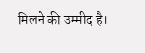मिलने की उम्मीद है।